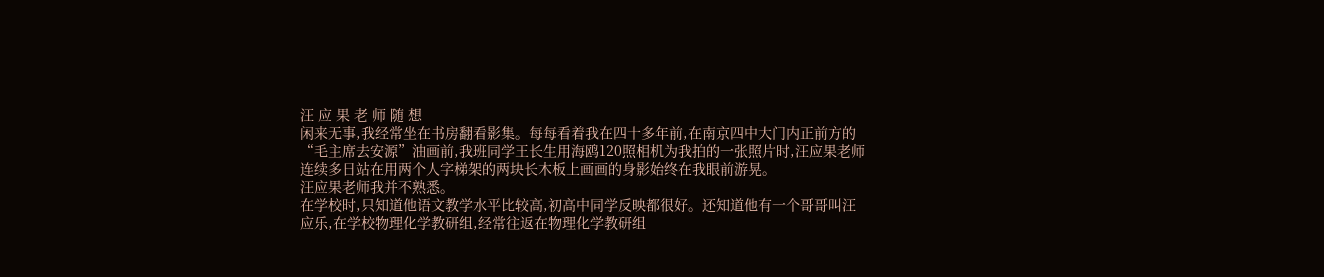汪 应 果 老 师 随 想
闲来无事,我经常坐在书房翻看影集。每每看着我在四十多年前,在南京四中大门内正前方的“毛主席去安源”油画前,我班同学王长生用海鸥120照相机为我拍的一张照片时,汪应果老师连续多日站在用两个人字梯架的两块长木板上画画的身影始终在我眼前游晃。
汪应果老师我并不熟悉。
在学校时,只知道他语文教学水平比较高,初高中同学反映都很好。还知道他有一个哥哥叫汪应乐,在学校物理化学教研组,经常往返在物理化学教研组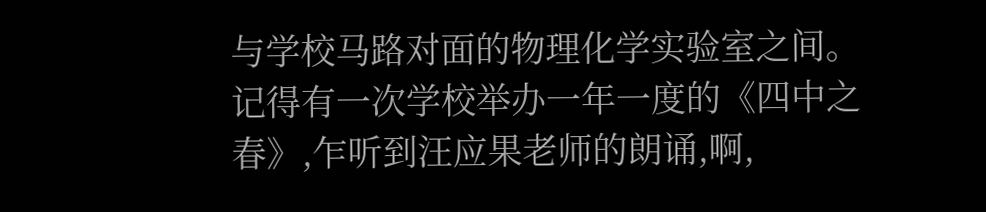与学校马路对面的物理化学实验室之间。
记得有一次学校举办一年一度的《四中之春》,乍听到汪应果老师的朗诵,啊,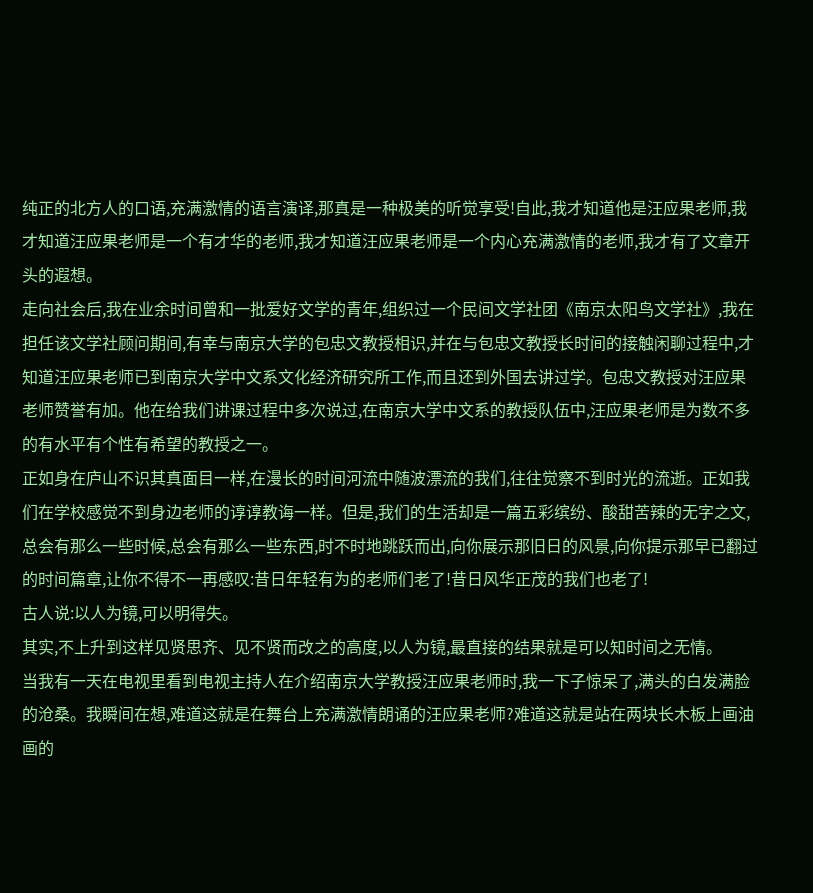纯正的北方人的口语,充满激情的语言演译,那真是一种极美的听觉享受!自此,我才知道他是汪应果老师,我才知道汪应果老师是一个有才华的老师,我才知道汪应果老师是一个内心充满激情的老师,我才有了文章开头的遐想。
走向社会后,我在业余时间曾和一批爱好文学的青年,组织过一个民间文学社团《南京太阳鸟文学社》,我在担任该文学社顾问期间,有幸与南京大学的包忠文教授相识,并在与包忠文教授长时间的接触闲聊过程中,才知道汪应果老师已到南京大学中文系文化经济研究所工作,而且还到外国去讲过学。包忠文教授对汪应果老师赞誉有加。他在给我们讲课过程中多次说过,在南京大学中文系的教授队伍中,汪应果老师是为数不多的有水平有个性有希望的教授之一。
正如身在庐山不识其真面目一样,在漫长的时间河流中随波漂流的我们,往往觉察不到时光的流逝。正如我们在学校感觉不到身边老师的谆谆教诲一样。但是,我们的生活却是一篇五彩缤纷、酸甜苦辣的无字之文,总会有那么一些时候,总会有那么一些东西,时不时地跳跃而出,向你展示那旧日的风景,向你提示那早已翻过的时间篇章,让你不得不一再感叹:昔日年轻有为的老师们老了!昔日风华正茂的我们也老了!
古人说:以人为镜,可以明得失。
其实,不上升到这样见贤思齐、见不贤而改之的高度,以人为镜,最直接的结果就是可以知时间之无情。
当我有一天在电视里看到电视主持人在介绍南京大学教授汪应果老师时,我一下子惊呆了,满头的白发满脸的沧桑。我瞬间在想,难道这就是在舞台上充满激情朗诵的汪应果老师?难道这就是站在两块长木板上画油画的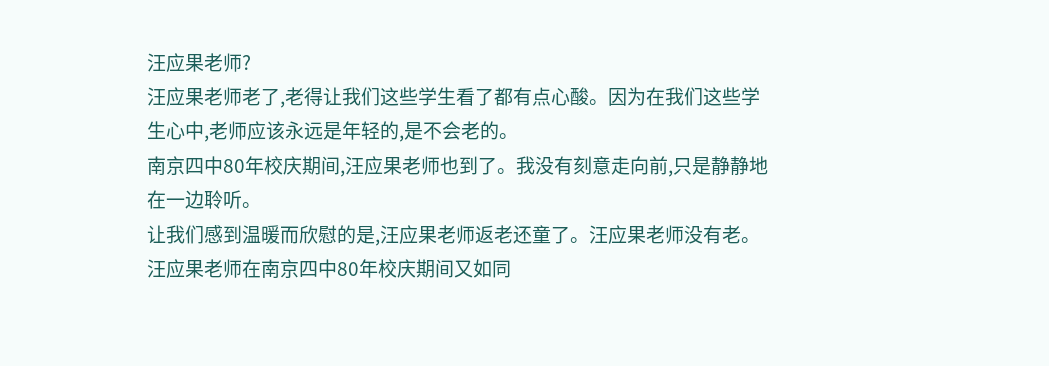汪应果老师?
汪应果老师老了,老得让我们这些学生看了都有点心酸。因为在我们这些学生心中,老师应该永远是年轻的,是不会老的。
南京四中80年校庆期间,汪应果老师也到了。我没有刻意走向前,只是静静地在一边聆听。
让我们感到温暖而欣慰的是,汪应果老师返老还童了。汪应果老师没有老。汪应果老师在南京四中80年校庆期间又如同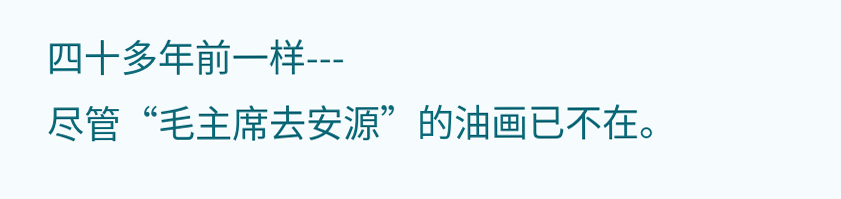四十多年前一样---
尽管“毛主席去安源”的油画已不在。